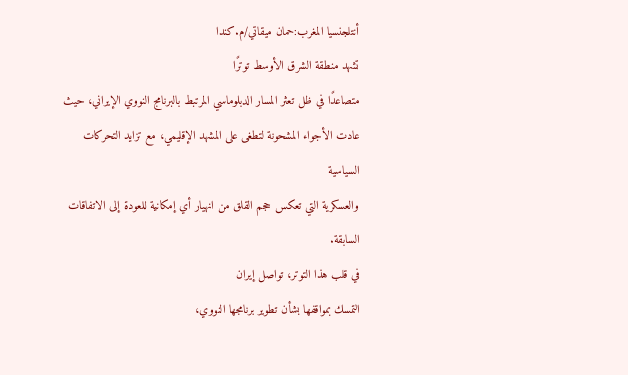أنتلجنسيا المغرب:حمان ميقاتي/م.كندا
تشهد منطقة الشرق الأوسط توترًا
متصاعدًا في ظل تعثر المسار الدبلوماسي المرتبط بالبرنامج النووي الإيراني، حيث
عادت الأجواء المشحونة لتطغى على المشهد الإقليمي، مع تزايد التحركات السياسية
والعسكرية التي تعكس حجم القلق من انهيار أي إمكانية للعودة إلى الاتفاقات السابقة.
في قلب هذا التوتر، تواصل إيران
التمسك بمواقفها بشأن تطوير برنامجها النووي،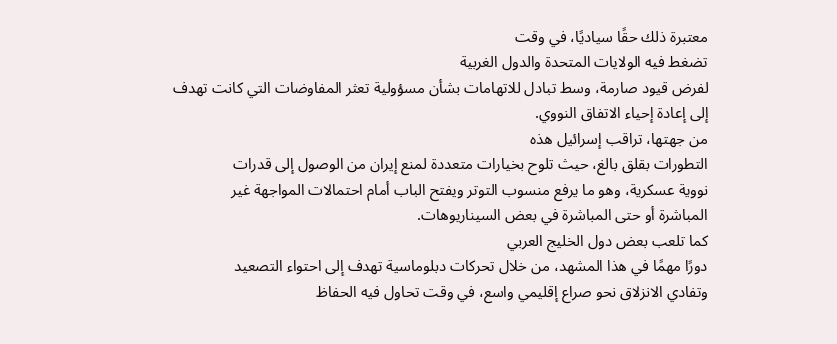معتبرة ذلك حقًا سياديًا، في وقت
تضغط فيه الولايات المتحدة والدول الغربية
لفرض قيود صارمة، وسط تبادل للاتهامات بشأن مسؤولية تعثر المفاوضات التي كانت تهدف
إلى إعادة إحياء الاتفاق النووي.
من جهتها، تراقب إسرائيل هذه
التطورات بقلق بالغ، حيث تلوح بخيارات متعددة لمنع إيران من الوصول إلى قدرات
نووية عسكرية، وهو ما يرفع منسوب التوتر ويفتح الباب أمام احتمالات المواجهة غير
المباشرة أو حتى المباشرة في بعض السيناريوهات.
كما تلعب بعض دول الخليج العربي
دورًا مهمًا في هذا المشهد، من خلال تحركات دبلوماسية تهدف إلى احتواء التصعيد
وتفادي الانزلاق نحو صراع إقليمي واسع، في وقت تحاول فيه الحفاظ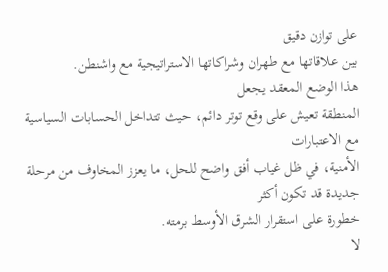على توازن دقيق
بين علاقاتها مع طهران وشراكاتها الاستراتيجية مع واشنطن.
هذا الوضع المعقد يجعل
المنطقة تعيش على وقع توتر دائم، حيث تتداخل الحسابات السياسية مع الاعتبارات
الأمنية، في ظل غياب أفق واضح للحل، ما يعزز المخاوف من مرحلة جديدة قد تكون أكثر
خطورة على استقرار الشرق الأوسط برمته.
لا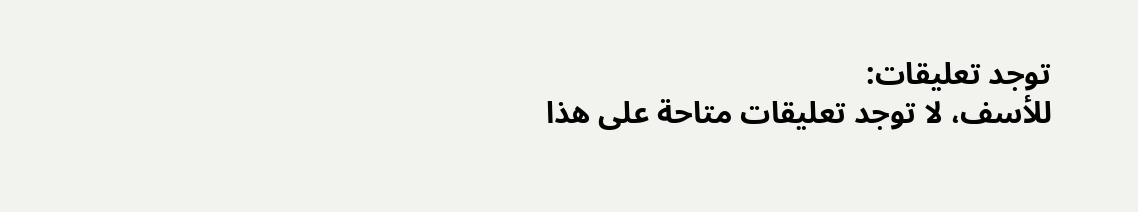توجد تعليقات:
للأسف، لا توجد تعليقات متاحة على هذا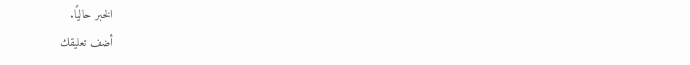الخبر حاليًا.
أضف تعليقك